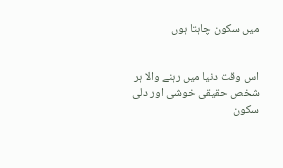میں سکون چاہتا ہوں


اس وقت دنیا میں رہنے والا ہر شخص حقیقی خوشی اور دلی سکون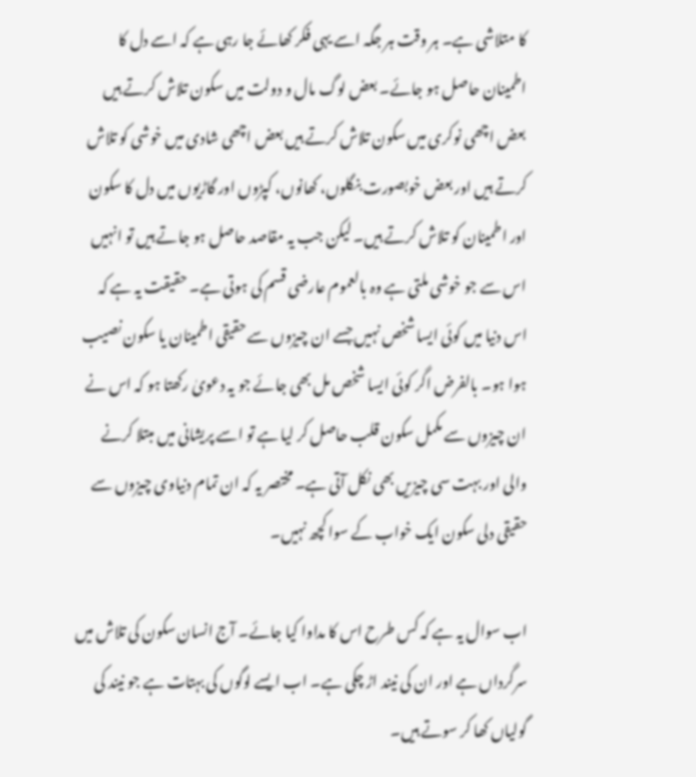کا متلاشی ہے۔ ہر وقت ہر جگہ اسے یہی فکر کھائے جا رہی ہے کہ اسے دل کا اطمینان حاصل ہو جائے۔ بعض لوگ مال و دولت میں سکون تلاش کرتے ہیں بعض اچھی نوکری میں سکون تلاش کرتے ہیں بعض اچھی شادی میں خوشی کو تلاش کرتے ہیں اور بعض خوبصورت بنگلوں، کھانوں، کپڑوں اور گاڑیوں میں دل کا سکون اور اطمینان کو تلاش کرتے ہیں۔ لیکن جب یہ مقاصد حاصل ہو جاتے ہیں تو انہیں اس سے جو خوشی ملتی ہے وہ بالعموم عارضی قسم کی ہوتی ہے۔ حقیقت یہ ہے کہ اس دنیا میں کوئی ایسا شخص نہیں جسے ان چیزوں سے حقیقی اطمینان یا سکون نصیب ہوا ہو۔ بالفرض اگر کوئی ایسا شخص مل بھی جائے جو یہ دعویٰ رکھتا ہو کہ اس نے ان چیزوں سے مکمل سکون قلب حاصل کر لیا ہے تو اسے پریشانی میں مبتلا کرنے والی اور بہت سی چیزیں بھی نکل آتی ہے۔ مختصر یہ کہ ان تمام دنیاوی چیزوں سے حقیقی دلی سکون ایک خواب کے سوا کچھ نہیں۔

اب سوال یہ ہے کہ کس طرح اس کا مداوا کیا جائے۔ آج انسان سکون کی تلاش میں سرگرداں ہے اور ان کی نیند اڑ چکی ہے۔ اب ایسے لوگوں کی بہتات ہے جو نیند کی گولیاں کھا کر سوتے ہیں۔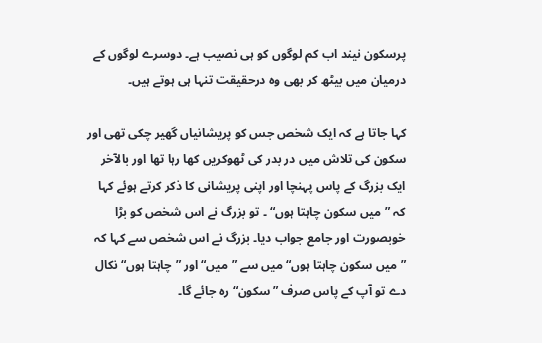پرسکون نیند اب کم لوگوں کو ہی نصیب ہے۔ دوسرے لوگوں کے درمیان میں بیٹھ کر بھی وہ درحقیقت تنہا ہی ہوتے ہیں۔

کہا جاتا ہے کہ ایک شخص جس کو پریشانیاں گھیر چکی تھی اور سکون کی تلاش میں در بدر کی ٹھوکریں کھا رہا تھا اور بالآخر ایک بزرگ کے پاس پہنچا اور اپنی پریشانی کا ذکر کرتے ہوئے کہا کہ ”میں سکون چاہتا ہوں“ ۔ تو بزرگ نے اس شخص کو بڑا خوبصورت اور جامع جواب دیا۔ بزرگ نے اس شخص سے کہا کہ ”میں سکون چاہتا ہوں“ میں سے ”میں“ اور ”چاہتا ہوں“ نکال دے تو آپ کے پاس صرف ”سکون“ رہ جائے گا۔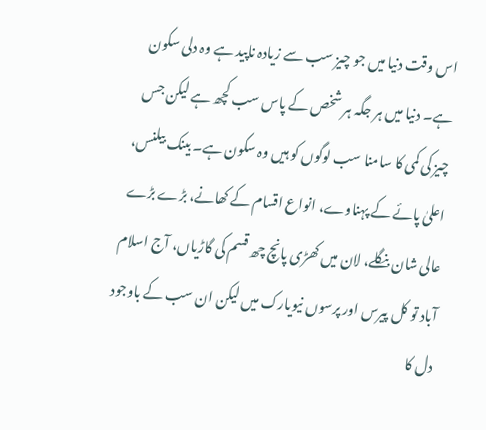اس وقت دنیا میں جو چیز سب سے زیادہ ناپید ہے وہ دلی سکون ہے۔ دنیا میں ہر جگہ ہر شخص کے پاس سب کچھ ہے لیکن جس چیز کی کمی کا سامنا سب لوگوں کو ہیں وہ سکون ہے۔ بینک بیلنس، اعلیٰ پائے کے پہناوے، انواع اقسام کے کھانے، بڑے بڑے عالی شان بنگلے، لان میں کھڑی پانچ چھ قسم کی گاڑیاں، آج اسلام آباد تو کل پیرس اور پرسوں نیویارک میں لیکن ان سب کے باوجود دل کا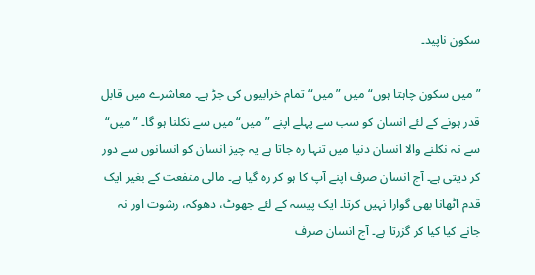سکون ناپید۔

” میں سکون چاہتا ہوں“ میں ”میں“ تمام خرابیوں کی جڑ ہے۔ معاشرے میں قابل قدر ہونے کے لئے انسان کو سب سے پہلے اپنے ”میں“ میں سے نکلنا ہو گا۔ ”میں“ سے نہ نکلنے والا انسان دنیا میں تنہا رہ جاتا ہے یہ چیز انسان کو انسانوں سے دور کر دیتی ہے۔ آج انسان صرف اپنے آپ کا ہو کر رہ گیا ہے۔ مالی منفعت کے بغیر ایک قدم اٹھانا بھی گوارا نہیں کرتا۔ ایک پیسہ کے لئے جھوٹ، دھوکہ، رشوت اور نہ جانے کیا کیا کر گزرتا ہے۔ آج انسان صرف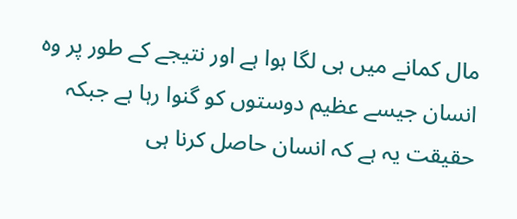مال کمانے میں ہی لگا ہوا ہے اور نتیجے کے طور پر وہ انسان جیسے عظیم دوستوں کو گنوا رہا ہے جبکہ حقیقت یہ ہے کہ انسان حاصل کرنا ہی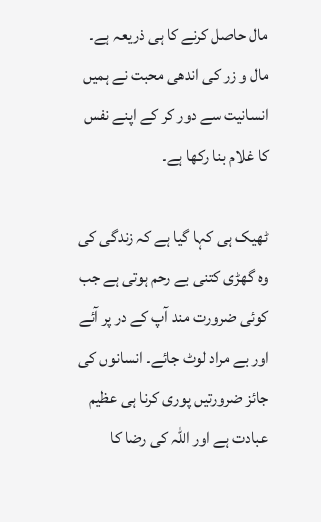مال حاصل کرنے کا ہی ذریعہ ہے۔ مال و زر کی اندھی محبت نے ہمیں انسانیت سے دور کر کے اپنے نفس کا غلام بنا رکھا ہے۔

ٹھیک ہی کہا گیا ہے کہ زندگی کی وہ گھڑی کتنی بے رحم ہوتی ہے جب کوئی ضرورت مند آپ کے در پر آئے اور بے مراد لوٹ جائے۔ انسانوں کی جائز ضرورتیں پوری کرنا ہی عظیم عبادت ہے اور اللہ کی رضا کا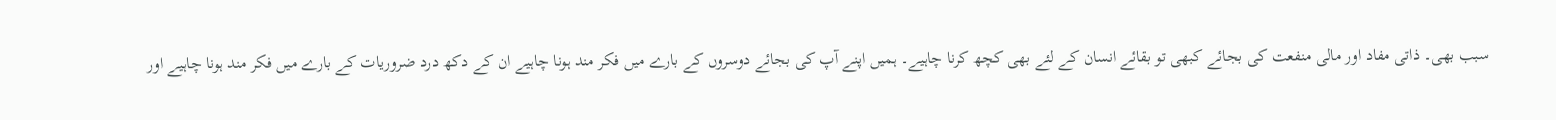سبب بھی۔ ذاتی مفاد اور مالی منفعت کی بجائے کبھی تو بقائے انسان کے لئے بھی کچھ کرنا چاہیے۔ ہمیں اپنے آپ کی بجائے دوسروں کے بارے میں فکر مند ہونا چاہیے ان کے دکھ درد ضروریات کے بارے میں فکر مند ہونا چاہیے اور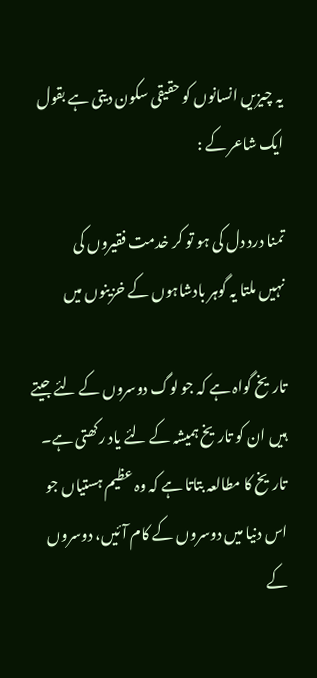یہ چیزیں انسانوں کو حقیقی سکون دیتی ہے بقول ایک شاعر کے :

تمنا درد دل کی ہو تو کر خدمت فقیروں کی
نہیں ملتا یہ گوہر بادشاہوں کے خزینوں میں

تاریخ گواہ ہے کہ جو لوگ دوسروں کے لئے جیتے ہیں ان کو تاریخ ہمیشہ کے لئے یاد رکھتی ہے۔ تاریخ کا مطالعہ بتاتا ہے کہ وہ عظیم ہستیاں جو اس دنیا میں دوسروں کے کام آئیں، دوسروں کے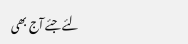لئے جئے آج بھی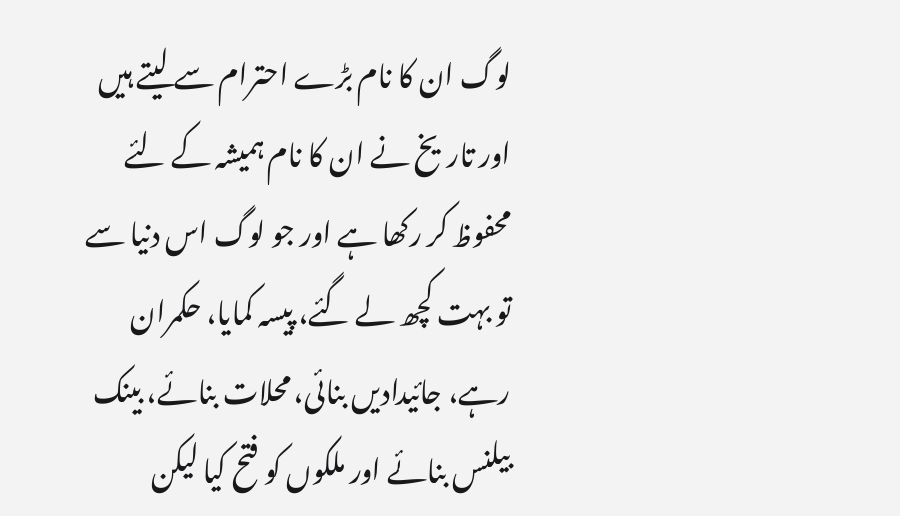لوگ ان کا نام بڑے احترام سے لیتے ہیں اور تاریخ نے ان کا نام ہمیشہ کے لئے محفوظ کر رکھا ہے اور جو لوگ اس دنیا سے تو بہت کچھ لے گئے، پیسہ کمایا، حکمران رہے، جائیدادیں بنائی، محلات بنائے، بینک بیلنس بنائے اور ملکوں کو فتح کیا لیکن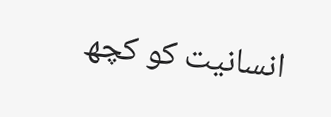انسانیت کو کچھ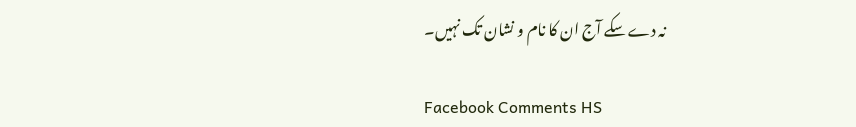نہ دے سکے آج ان کا نام و نشان تک نہیں۔

Facebook Comments HS